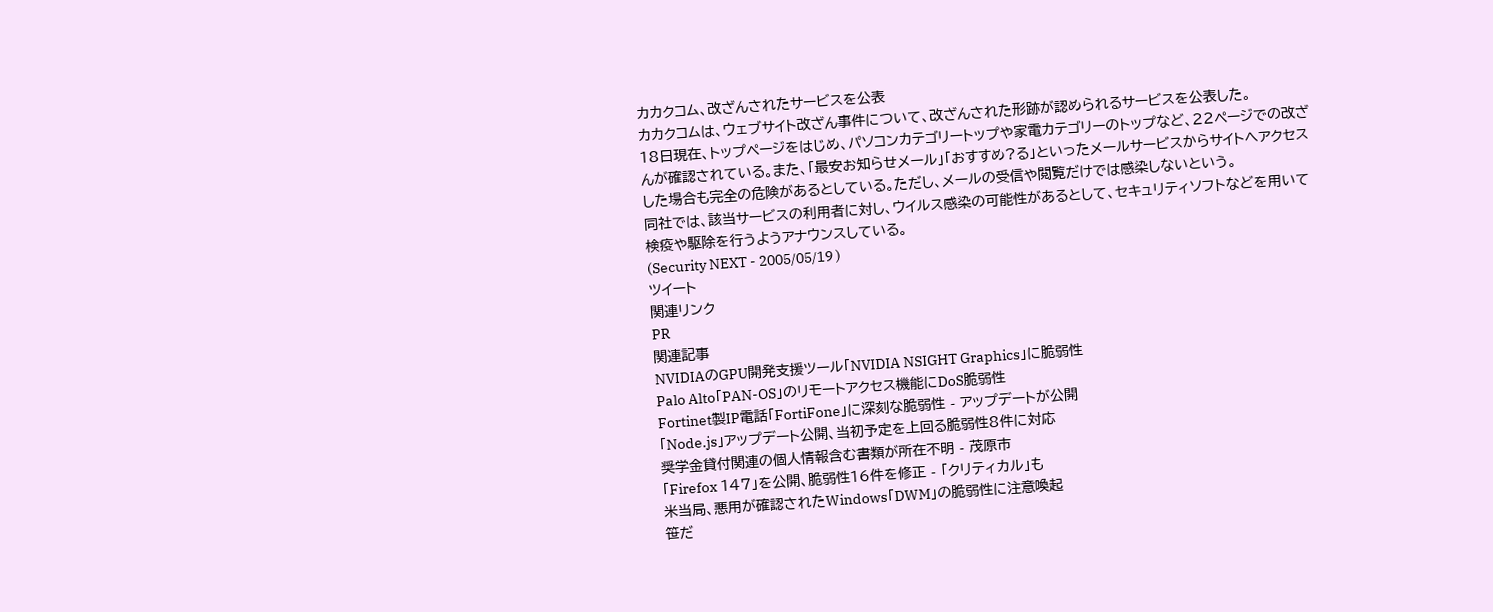カカクコム、改ざんされたサービスを公表
カカクコムは、ウェブサイト改ざん事件について、改ざんされた形跡が認められるサービスを公表した。
18日現在、トップページをはじめ、パソコンカテゴリートップや家電カテゴリーのトップなど、22ページでの改ざんが確認されている。また、「最安お知らせメール」「おすすめ?る」といったメールサービスからサイトへアクセスした場合も完全の危険があるとしている。ただし、メールの受信や閲覧だけでは感染しないという。
同社では、該当サービスの利用者に対し、ウイルス感染の可能性があるとして、セキュリティソフトなどを用いて検疫や駆除を行うようアナウンスしている。
(Security NEXT - 2005/05/19 )
ツイート
関連リンク
PR
関連記事
NVIDIAのGPU開発支援ツール「NVIDIA NSIGHT Graphics」に脆弱性
Palo Alto「PAN-OS」のリモートアクセス機能にDoS脆弱性
Fortinet製IP電話「FortiFone」に深刻な脆弱性 - アップデートが公開
「Node.js」アップデート公開、当初予定を上回る脆弱性8件に対応
奨学金貸付関連の個人情報含む書類が所在不明 - 茂原市
「Firefox 147」を公開、脆弱性16件を修正 - 「クリティカル」も
米当局、悪用が確認されたWindows「DWM」の脆弱性に注意喚起
笹だ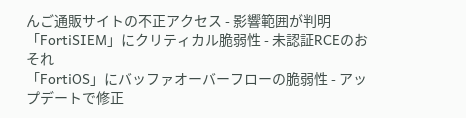んご通販サイトの不正アクセス - 影響範囲が判明
「FortiSIEM」にクリティカル脆弱性 - 未認証RCEのおそれ
「FortiOS」にバッファオーバーフローの脆弱性 - アップデートで修正